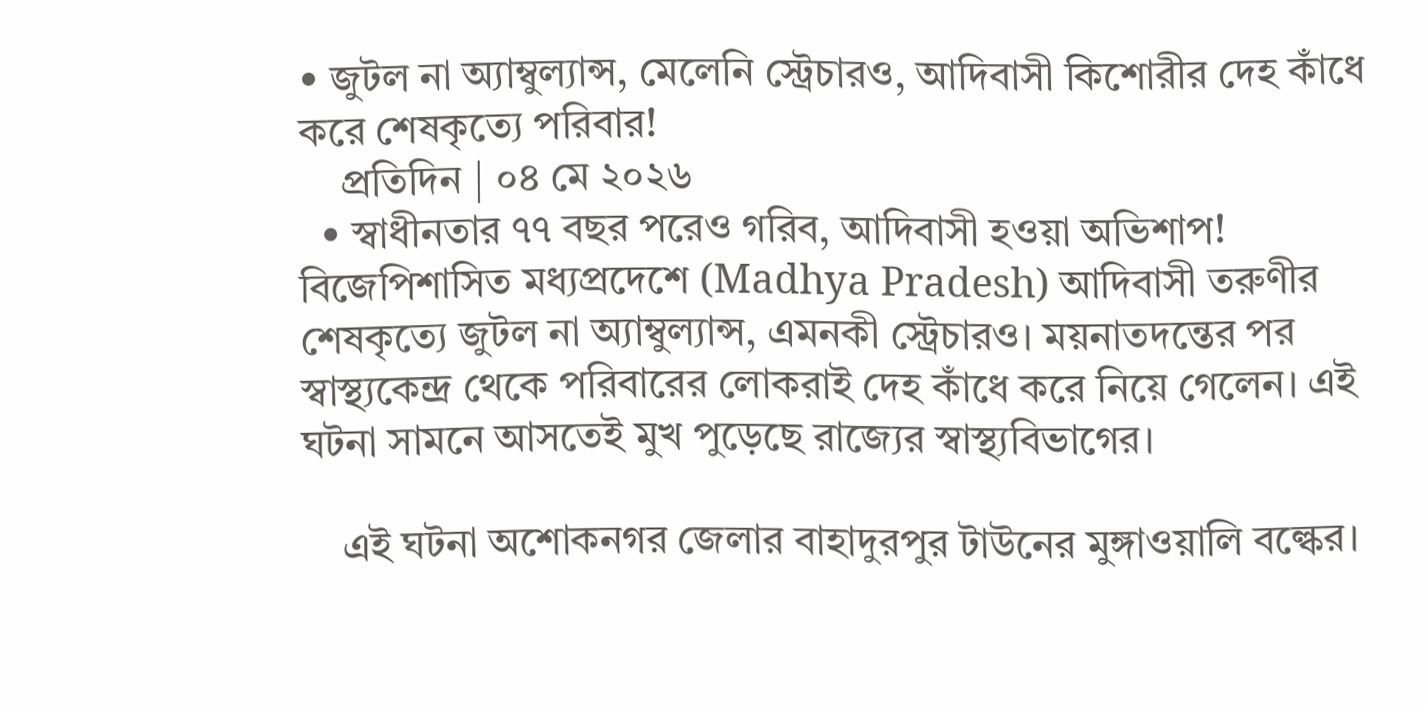• জুটল না অ্যাম্বুল্যান্স, মেলেনি স্ট্রেচারও, আদিবাসী কিশোরীর দেহ কাঁধে করে শেষকৃত্যে পরিবার!
    প্রতিদিন | ০৪ মে ২০২৬
  • স্বাধীনতার ৭৭ বছর পরেও গরিব, আদিবাসী হওয়া অভিশাপ! বিজেপিশাসিত মধ্যপ্রদেশে (Madhya Pradesh) আদিবাসী তরুণীর শেষকৃত্যে জুটল না অ্যাম্বুল্যান্স, এমনকী স্ট্রেচারও। ময়নাতদন্তের পর স্বাস্থ্যকেন্দ্র থেকে পরিবারের লোকরাই দেহ কাঁধে করে নিয়ে গেলেন। এই ঘটনা সামনে আসতেই মুখ পুড়েছে রাজ্যের স্বাস্থ্যবিভাগের।

    এই ঘটনা অশোকনগর জেলার বাহাদুরপুর টাউনের মুঙ্গাওয়ালি বল্কের।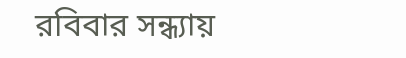রবিবার সন্ধ্যায়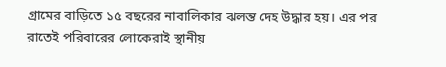গ্রামের বাড়িতে ১৫ বছরের নাবালিকার ঝলন্ত দেহ উদ্ধার হয়। এর পর রাতেই পরিবারের লোকেরাই স্থানীয়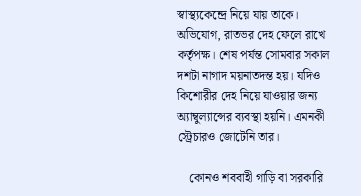স্বাস্থ্যকেন্দ্রে নিয়ে যায় তাকে। অভিযোগ, রাতভর দেহ ফেলে রাখে কর্তৃপক্ষ। শেষ পর্যন্ত সোমবার সকাল দশটা নাগাদ ময়নাতদন্ত হয়। যদিও কিশোরীর দেহ নিয়ে যাওয়ার জন্য অ্যাম্বুল্যান্সের ব্যবস্থা হয়নি। এমনকী স্ট্রেচারও জোটেনি তার।

    কোনও শববাহী গাড়ি বা সরকারি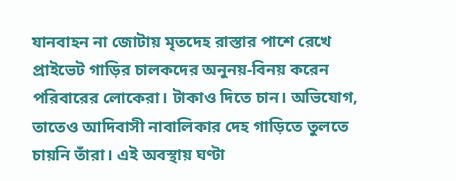যানবাহন না জোটায় মৃতদেহ রাস্তার পাশে রেখে প্রাইভেট গাড়ির চালকদের অনুনয়-বিনয় করেন পরিবারের লোকেরা। টাকাও দিতে চান। অভিযোগ, তাতেও আদিবাসী নাবালিকার দেহ গাড়িতে তুলতে চায়নি তাঁরা। এই অবস্থায় ঘণ্টা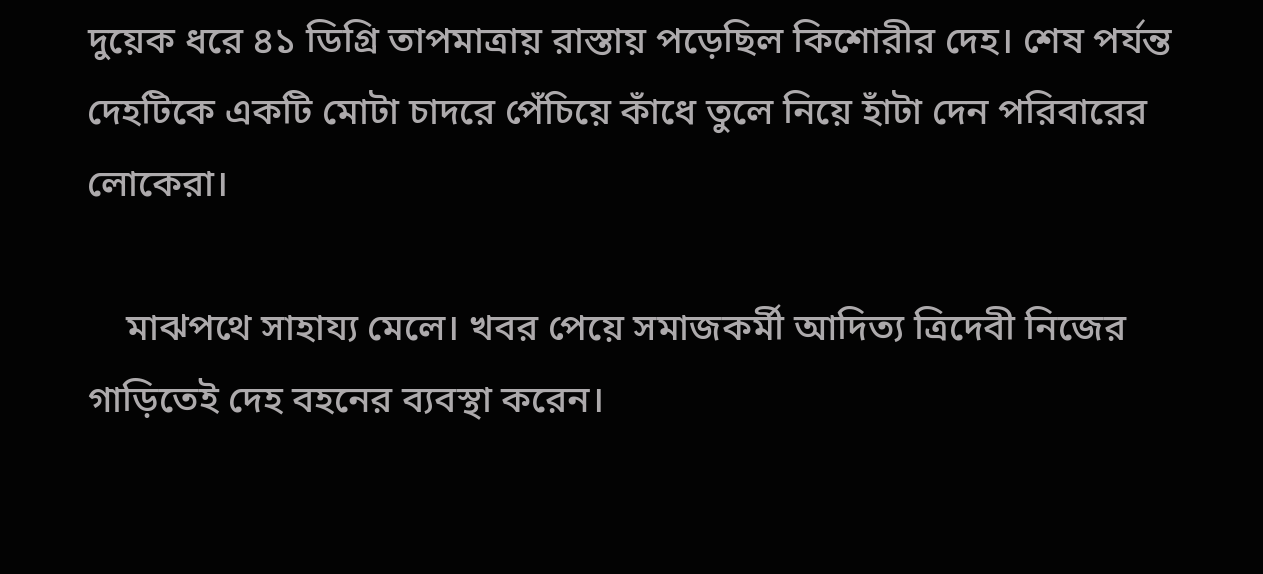দুয়েক ধরে ৪১ ডিগ্রি তাপমাত্রায় রাস্তায় পড়েছিল কিশোরীর দেহ। শেষ পর্যন্ত দেহটিকে একটি মোটা চাদরে পেঁচিয়ে কাঁধে তুলে নিয়ে হাঁটা দেন পরিবারের লোকেরা।

    মাঝপথে সাহায্য মেলে। খবর পেয়ে সমাজকর্মী আদিত্য ত্রিদেবী নিজের গাড়িতেই দেহ বহনের ব্যবস্থা করেন।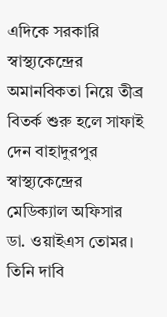এদিকে সরকারি স্বাস্থ্যকেন্দ্রের অমানবিকতা নিয়ে তীব্র বিতর্ক শুরু হলে সাফাই দেন বাহাদুরপুর স্বাস্থ্যকেন্দ্রের মেডিক্যাল অফিসার ডা. ওয়াইএস তোমর। তিনি দাবি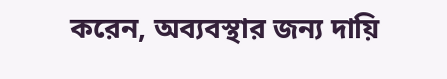করেন, অব্যবস্থার জন্য দায়ি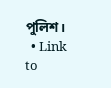পুলিশ।
  • Link to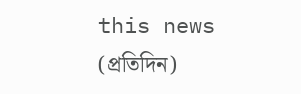this news (প্রতিদিন)